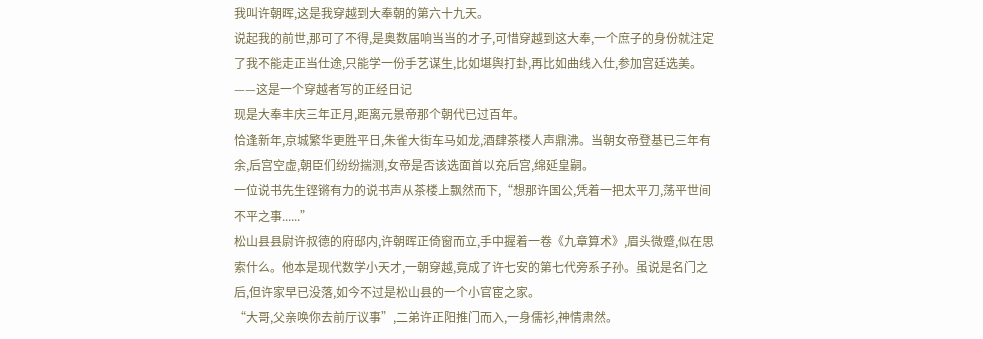我叫许朝晖,这是我穿越到大奉朝的第六十九天。
说起我的前世,那可了不得,是奥数届响当当的才子,可惜穿越到这大奉,一个庶子的身份就注定了我不能走正当仕途,只能学一份手艺谋生,比如堪舆打卦,再比如曲线入仕,参加宫廷选美。
——这是一个穿越者写的正经日记
现是大奉丰庆三年正月,距离元景帝那个朝代已过百年。
恰逢新年,京城繁华更胜平日,朱雀大街车马如龙,酒肆茶楼人声鼎沸。当朝女帝登基已三年有余,后宫空虚,朝臣们纷纷揣测,女帝是否该选面首以充后宫,绵延皇嗣。
一位说书先生铿锵有力的说书声从茶楼上飘然而下,“想那许国公,凭着一把太平刀,荡平世间不平之事......”
松山县县尉许叔德的府邸内,许朝晖正倚窗而立,手中握着一卷《九章算术》,眉头微蹙,似在思索什么。他本是现代数学小天才,一朝穿越,竟成了许七安的第七代旁系子孙。虽说是名门之后,但许家早已没落,如今不过是松山县的一个小官宦之家。
“大哥,父亲唤你去前厅议事”,二弟许正阳推门而入,一身儒衫,神情肃然。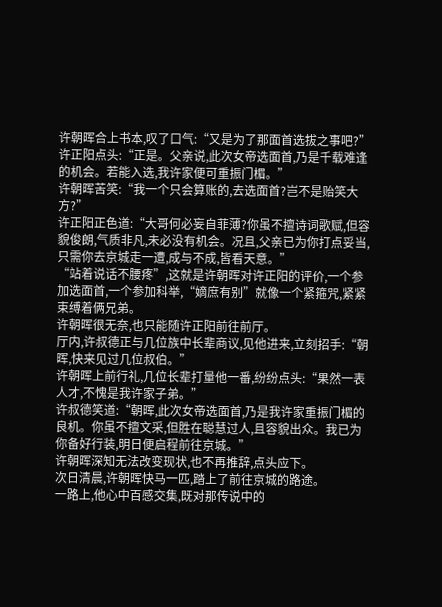许朝晖合上书本,叹了口气:“又是为了那面首选拔之事吧?”
许正阳点头:“正是。父亲说,此次女帝选面首,乃是千载难逢的机会。若能入选,我许家便可重振门楣。”
许朝晖苦笑:“我一个只会算账的,去选面首?岂不是贻笑大方?”
许正阳正色道:“大哥何必妄自菲薄?你虽不擅诗词歌赋,但容貌俊朗,气质非凡,未必没有机会。况且,父亲已为你打点妥当,只需你去京城走一遭,成与不成,皆看天意。”
“站着说话不腰疼”,这就是许朝晖对许正阳的评价,一个参加选面首,一个参加科举,“嫡庶有别”就像一个紧箍咒,紧紧束缚着俩兄弟。
许朝晖很无奈,也只能随许正阳前往前厅。
厅内,许叔德正与几位族中长辈商议,见他进来,立刻招手:“朝晖,快来见过几位叔伯。”
许朝晖上前行礼,几位长辈打量他一番,纷纷点头:“果然一表人才,不愧是我许家子弟。”
许叔德笑道:“朝晖,此次女帝选面首,乃是我许家重振门楣的良机。你虽不擅文采,但胜在聪慧过人,且容貌出众。我已为你备好行装,明日便启程前往京城。”
许朝晖深知无法改变现状,也不再推辞,点头应下。
次日清晨,许朝晖快马一匹,踏上了前往京城的路途。
一路上,他心中百感交集,既对那传说中的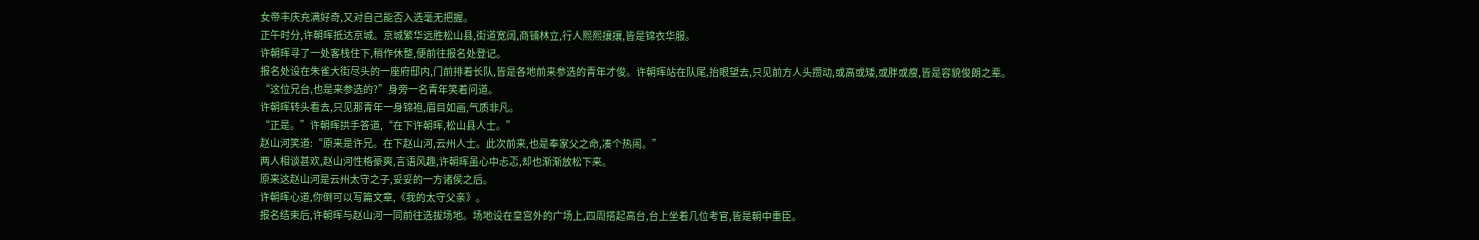女帝丰庆充满好奇,又对自己能否入选毫无把握。
正午时分,许朝晖抵达京城。京城繁华远胜松山县,街道宽阔,商铺林立,行人熙熙攘攘,皆是锦衣华服。
许朝晖寻了一处客栈住下,稍作休整,便前往报名处登记。
报名处设在朱雀大街尽头的一座府邸内,门前排着长队,皆是各地前来参选的青年才俊。许朝晖站在队尾,抬眼望去,只见前方人头攒动,或高或矮,或胖或瘦,皆是容貌俊朗之辈。
“这位兄台,也是来参选的?”身旁一名青年笑着问道。
许朝晖转头看去,只见那青年一身锦袍,眉目如画,气质非凡。
“正是。”许朝晖拱手答道,“在下许朝晖,松山县人士。”
赵山河笑道:“原来是许兄。在下赵山河,云州人士。此次前来,也是奉家父之命,凑个热闹。”
两人相谈甚欢,赵山河性格豪爽,言语风趣,许朝晖虽心中忐忑,却也渐渐放松下来。
原来这赵山河是云州太守之子,妥妥的一方诸侯之后。
许朝晖心道,你倒可以写篇文章,《我的太守父亲》。
报名结束后,许朝晖与赵山河一同前往选拔场地。场地设在皇宫外的广场上,四周搭起高台,台上坐着几位考官,皆是朝中重臣。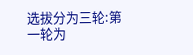选拔分为三轮:第一轮为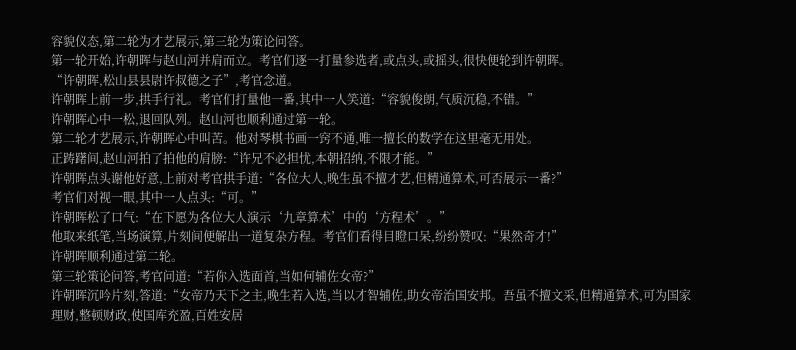容貌仪态,第二轮为才艺展示,第三轮为策论问答。
第一轮开始,许朝晖与赵山河并肩而立。考官们逐一打量参选者,或点头,或摇头,很快便轮到许朝晖。
“许朝晖,松山县县尉许叔德之子”,考官念道。
许朝晖上前一步,拱手行礼。考官们打量他一番,其中一人笑道:“容貌俊朗,气质沉稳,不错。”
许朝晖心中一松,退回队列。赵山河也顺利通过第一轮。
第二轮才艺展示,许朝晖心中叫苦。他对琴棋书画一窍不通,唯一擅长的数学在这里毫无用处。
正踌躇间,赵山河拍了拍他的肩膀:“许兄不必担忧,本朝招纳,不限才能。”
许朝晖点头谢他好意,上前对考官拱手道:“各位大人,晚生虽不擅才艺,但精通算术,可否展示一番?”
考官们对视一眼,其中一人点头:“可。”
许朝晖松了口气:“在下愿为各位大人演示‘九章算术’中的‘方程术’。”
他取来纸笔,当场演算,片刻间便解出一道复杂方程。考官们看得目瞪口呆,纷纷赞叹:“果然奇才!”
许朝晖顺利通过第二轮。
第三轮策论问答,考官问道:“若你入选面首,当如何辅佐女帝?”
许朝晖沉吟片刻,答道:“女帝乃天下之主,晚生若入选,当以才智辅佐,助女帝治国安邦。吾虽不擅文采,但精通算术,可为国家理财,整顿财政,使国库充盈,百姓安居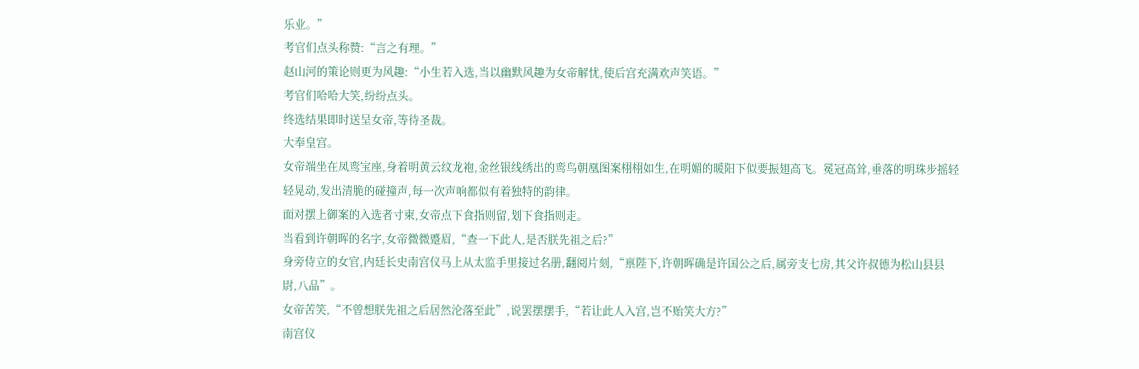乐业。”
考官们点头称赞:“言之有理。”
赵山河的策论则更为风趣:“小生若入选,当以幽默风趣为女帝解忧,使后宫充满欢声笑语。”
考官们哈哈大笑,纷纷点头。
终选结果即时送呈女帝,等待圣裁。
大奉皇宫。
女帝端坐在凤鸾宝座,身着明黄云纹龙袍,金丝银线绣出的鸾鸟朝凰图案栩栩如生,在明媚的暖阳下似要振翅高飞。冕冠高耸,垂落的明珠步摇轻轻晃动,发出清脆的碰撞声,每一次声响都似有着独特的韵律。
面对摆上御案的入选者寸柬,女帝点下食指则留,划下食指则走。
当看到许朝晖的名字,女帝微微蹙眉,“查一下此人,是否朕先祖之后?”
身旁侍立的女官,内廷长史南宫仪马上从太监手里接过名册,翻阅片刻,“禀陛下,许朝晖确是许国公之后,属旁支七房,其父许叔德为松山县县尉,八品”。
女帝苦笑,“不曾想朕先祖之后居然沦落至此”,说罢摆摆手,“若让此人入宫,岂不贻笑大方?”
南宫仪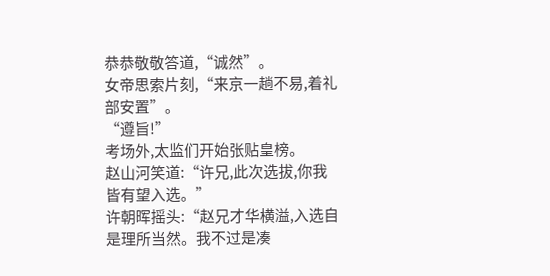恭恭敬敬答道,“诚然”。
女帝思索片刻,“来京一趟不易,着礼部安置”。
“遵旨!”
考场外,太监们开始张贴皇榜。
赵山河笑道:“许兄,此次选拔,你我皆有望入选。”
许朝晖摇头:“赵兄才华横溢,入选自是理所当然。我不过是凑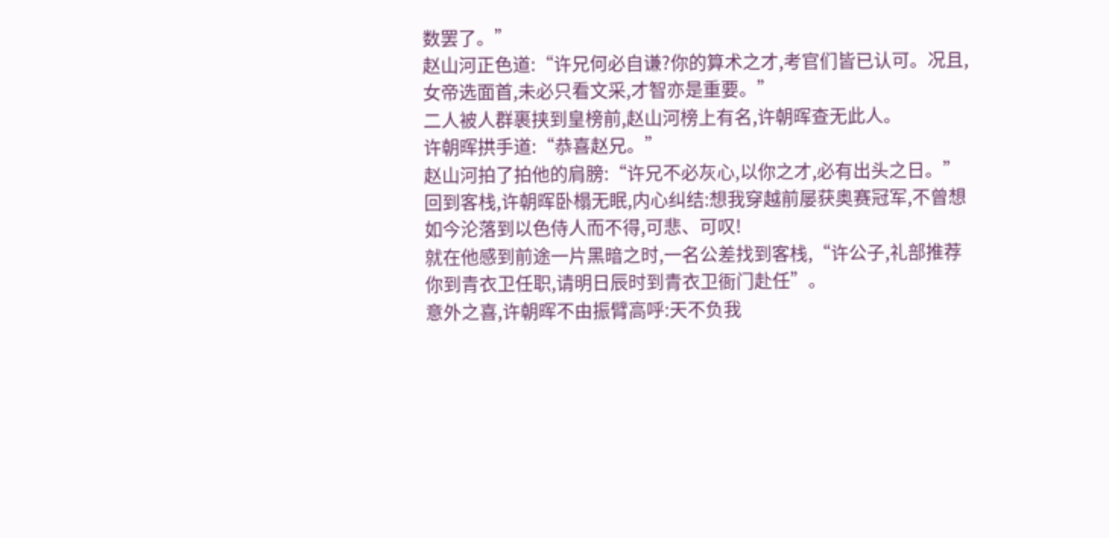数罢了。”
赵山河正色道:“许兄何必自谦?你的算术之才,考官们皆已认可。况且,女帝选面首,未必只看文采,才智亦是重要。”
二人被人群裹挟到皇榜前,赵山河榜上有名,许朝晖查无此人。
许朝晖拱手道:“恭喜赵兄。”
赵山河拍了拍他的肩膀:“许兄不必灰心,以你之才,必有出头之日。”
回到客栈,许朝晖卧榻无眠,内心纠结:想我穿越前屡获奥赛冠军,不曾想如今沦落到以色侍人而不得,可悲、可叹!
就在他感到前途一片黑暗之时,一名公差找到客栈,“许公子,礼部推荐你到青衣卫任职,请明日辰时到青衣卫衙门赴任”。
意外之喜,许朝晖不由振臂高呼:天不负我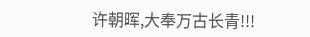许朝晖,大奉万古长青!!!